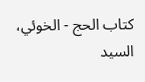كتاب الحج - الخوئي، السيد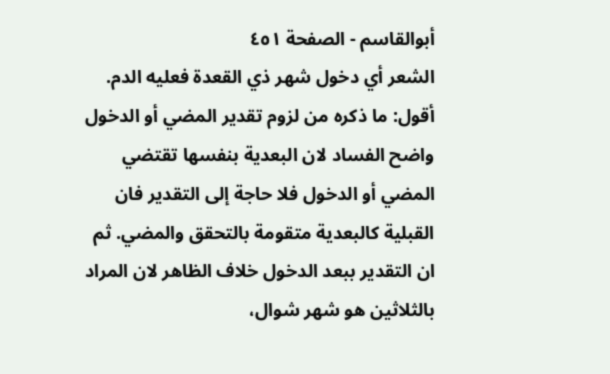أبوالقاسم - الصفحة ٤٥١
الشعر أي دخول شهر ذي القعدة فعليه الدم. أقول: ما ذكره من لزوم تقدير المضي أو الدخول واضح الفساد لان البعدية بنفسها تقتضي المضي أو الدخول فلا حاجة إلى التقدير فان القبلية كالبعدية متقومة بالتحقق والمضي. ثم ان التقدير ببعد الدخول خلاف الظاهر لان المراد بالثلاثين هو شهر شوال،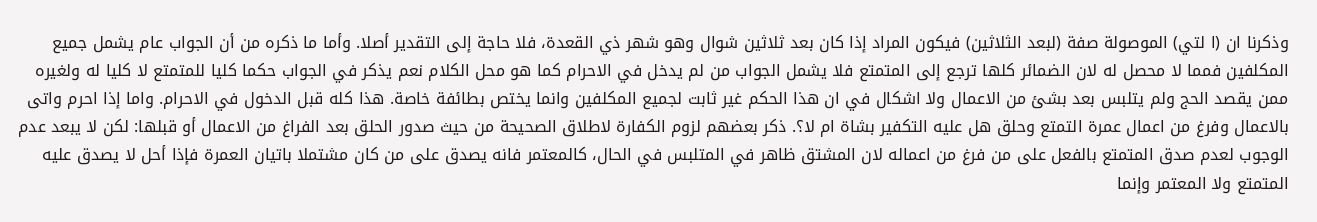وذكرنا ان (ا لتي) الموصولة صفة (لبعد الثلاثين) فيكون المراد إذا كان بعد ثلاثين شوال وهو شهر ذي القعدة، فلا حاجة إلى التقدير أصلا. وأما ما ذكره من أن الجواب عام يشمل جميع المكلفين فمما لا محصل له لان الضمائر كلها ترجع إلى المتمتع فلا يشمل الجواب من لم يدخل في الاحرام كما هو محل الكلام نعم يذكر في الجواب حكما كليا للمتمتع لا كليا له ولغيره ممن يقصد الحج ولم يتلبس بعد بشئ من الاعمال ولا اشكال في ان هذا الحكم غير ثابت لجميع المكلفين وانما يختص بطائفة خاصة. هذا كله قبل الدخول في الاحرام. واما إذا احرم واتى بالاعمال وفرغ من اعمال عمرة التمتع وحلق هل عليه التكفير بشاة ام لا؟. ذكر بعضهم لزوم الكفارة لاطلاق الصحيحة من حيث صدور الحلق بعد الفراغ من الاعمال أو قبلها: لكن لا يبعد عدم الوجوب لعدم صدق المتمتع بالفعل على من فرغ من اعماله لان المشتق ظاهر في المتلبس في الحال، كالمعتمر فانه يصدق على من كان مشتملا باتيان العمرة فإذا أحل لا يصدق عليه المتمتع ولا المعتمر وإنما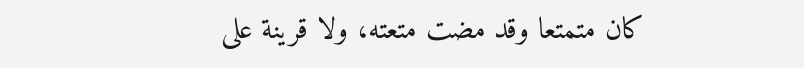كان متمتعا وقد مضت متعته، ولا قرينة على